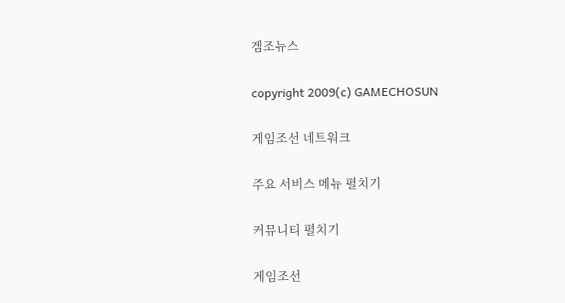겜조뉴스

copyright 2009(c) GAMECHOSUN

게임조선 네트워크

주요 서비스 메뉴 펼치기

커뮤니티 펼치기

게임조선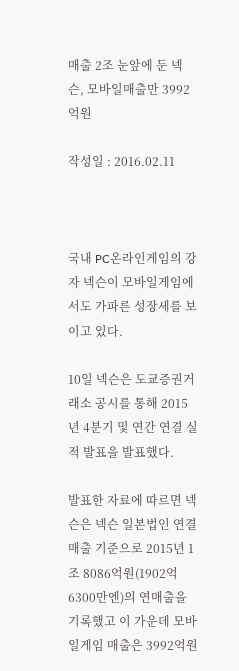매출 2조 눈앞에 둔 넥슨, 모바일매출만 3992억원

작성일 : 2016.02.11



국내 PC온라인게임의 강자 넥슨이 모바일게임에서도 가파른 성장세를 보이고 있다.

10일 넥슨은 도쿄증권거래소 공시를 통해 2015년 4분기 및 연간 연결 실적 발표을 발표했다.

발표한 자료에 따르면 넥슨은 넥슨 일본법인 연결 매출 기준으로 2015년 1조 8086억원(1902억 6300만엔)의 연매출을 기록했고 이 가운데 모바일게임 매출은 3992억원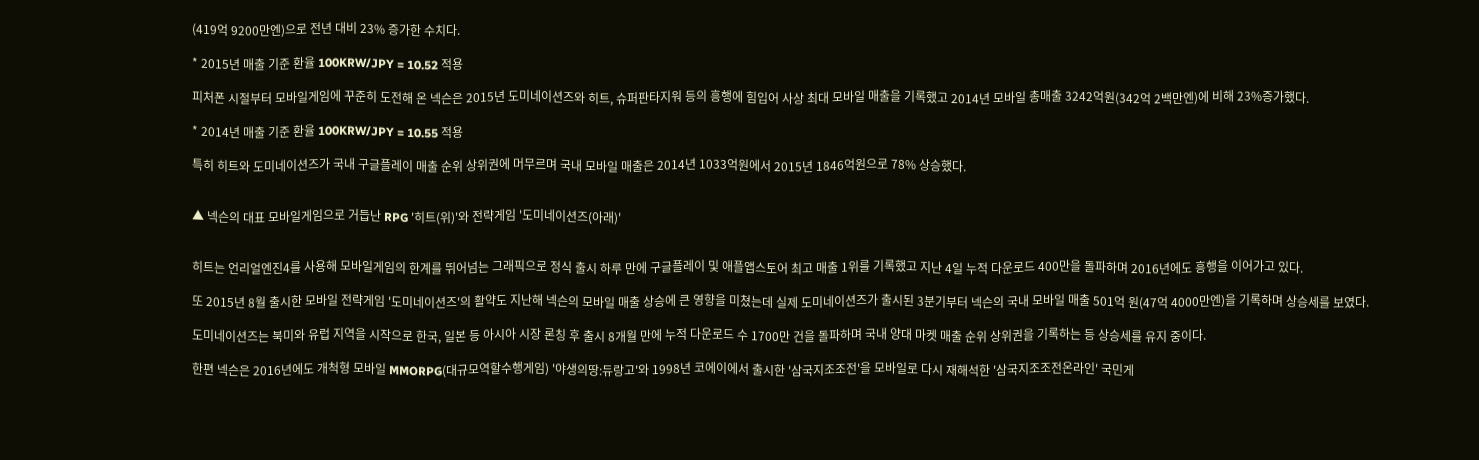(419억 9200만엔)으로 전년 대비 23% 증가한 수치다.

* 2015년 매출 기준 환율 100KRW/JPY = 10.52 적용

피처폰 시절부터 모바일게임에 꾸준히 도전해 온 넥슨은 2015년 도미네이션즈와 히트, 슈퍼판타지워 등의 흥행에 힘입어 사상 최대 모바일 매출을 기록했고 2014년 모바일 총매출 3242억원(342억 2백만엔)에 비해 23%증가했다.

* 2014년 매출 기준 환율 100KRW/JPY = 10.55 적용

특히 히트와 도미네이션즈가 국내 구글플레이 매출 순위 상위권에 머무르며 국내 모바일 매출은 2014년 1033억원에서 2015년 1846억원으로 78% 상승했다.


▲ 넥슨의 대표 모바일게임으로 거듭난 RPG '히트(위)'와 전략게임 '도미네이션즈(아래)'


히트는 언리얼엔진4를 사용해 모바일게임의 한계를 뛰어넘는 그래픽으로 정식 출시 하루 만에 구글플레이 및 애플앱스토어 최고 매출 1위를 기록했고 지난 4일 누적 다운로드 400만을 돌파하며 2016년에도 흥행을 이어가고 있다.

또 2015년 8월 출시한 모바일 전략게임 '도미네이션즈'의 활약도 지난해 넥슨의 모바일 매출 상승에 큰 영향을 미쳤는데 실제 도미네이션즈가 출시된 3분기부터 넥슨의 국내 모바일 매출 501억 원(47억 4000만엔)을 기록하며 상승세를 보였다.

도미네이션즈는 북미와 유럽 지역을 시작으로 한국, 일본 등 아시아 시장 론칭 후 출시 8개월 만에 누적 다운로드 수 1700만 건을 돌파하며 국내 양대 마켓 매출 순위 상위권을 기록하는 등 상승세를 유지 중이다.

한편 넥슨은 2016년에도 개척형 모바일 MMORPG(대규모역할수행게임) '야생의땅:듀랑고'와 1998년 코에이에서 출시한 '삼국지조조전'을 모바일로 다시 재해석한 '삼국지조조전온라인' 국민게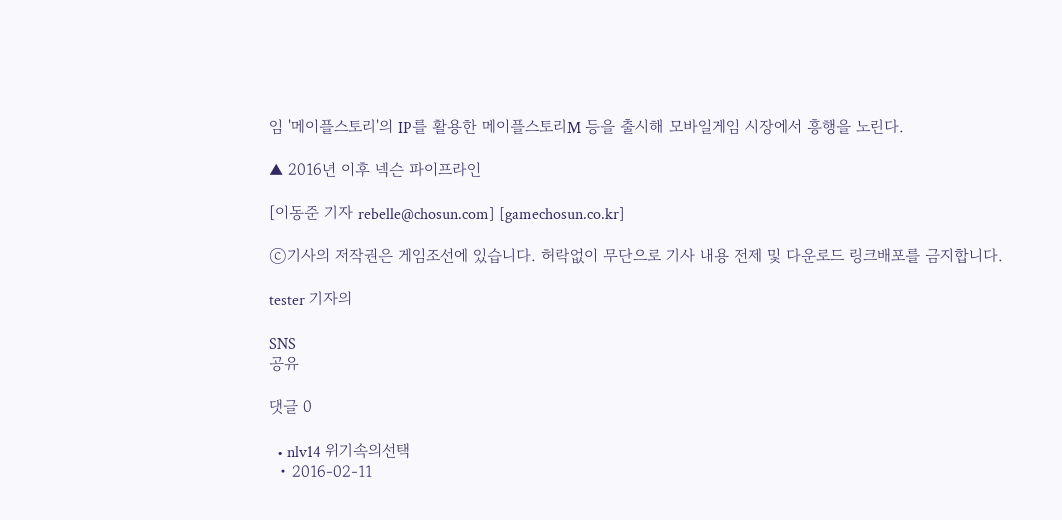임 '메이플스토리'의 IP를 활용한 메이플스토리M 등을 출시해 모바일게임 시장에서 흥행을 노린다.

▲ 2016년 이후 넥슨 파이프라인

[이동준 기자 rebelle@chosun.com] [gamechosun.co.kr]

ⓒ기사의 저작권은 게임조선에 있습니다. 허락없이 무단으로 기사 내용 전제 및 다운로드 링크배포를 금지합니다.

tester 기자의

SNS
공유

댓글 0

  • nlv14 위기속의선택
  • 2016-02-11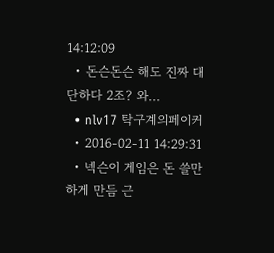14:12:09
  • 돈슨돈슨 해도 진짜 대단하다 2조? 와...
  • nlv17 탁구계의페이커
  • 2016-02-11 14:29:31
  • 넥슨이 게임은 돈 쓸만하게 만듬 근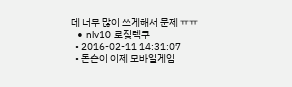데 너무 많이 쓰게해서 문제 ㅠㅠ
  • nlv10 로짖텍쿠
  • 2016-02-11 14:31:07
  • 돈슨이 이제 모바일게임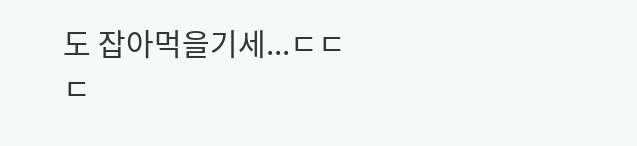도 잡아먹을기세...ㄷㄷㄷ